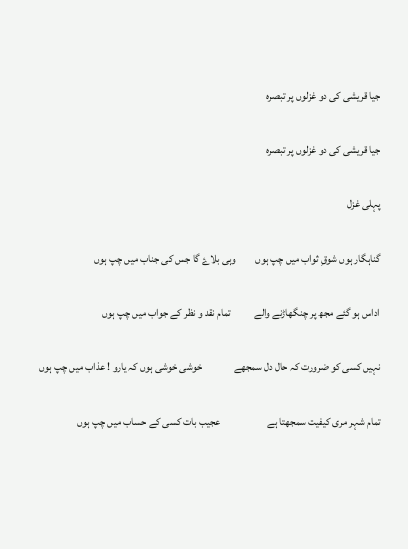جیا قریشی کی دو غزلوں پر تبصرہ

جیا قریشی کی دو غزلوں پر تبصرہ

پہلی غزل

گناہگار ہوں شوقِ ثواب میں چپ ہوں         وہی بلاۓ گا جس کی جناب میں چپ ہوں

اداس ہو گئے مجھ پر چنگھاڑنے والے           تمام نقد و نظر کے جواب میں چپ ہوں

نہیں کسی کو ضرورت کہ حال دل سمجھے               خوشی خوشی ہوں کہ یارو ! عذاب میں چپ ہوں

تمام شہر مری کیفیت سمجھتا ہے                      عجیب بات کسی کے حساب میں چپ ہوں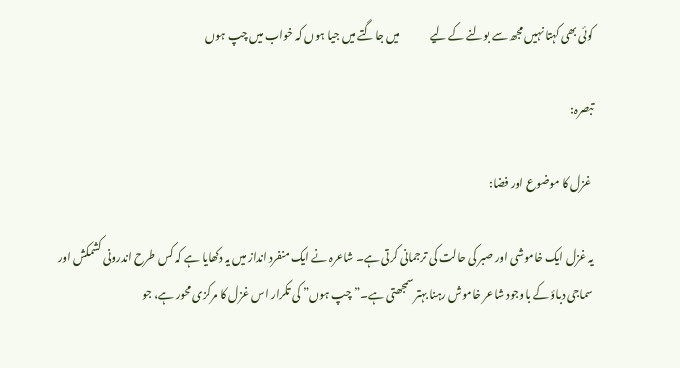کوئی بھی کہتا نہیں مجھ سے بولنے کے لیے              میں جاگتے میں جیا ہوں کہ خواب میں چپ ہوں

تبصرہ:

 غزل کا موضوع اور فضا:

یہ غزل ایک خاموشی اور صبر کی حالت کی ترجمانی کرتی ہے۔ شاعرہ نے ایک منفرد انداز میں یہ دکھایا ہے کہ کس طرح اندرونی کشمکش اور سماجی دباؤ کے باوجود شاعر خاموش رہنا بہتر سمجھتی ہے۔”چپ ہوں” کی تکرار اس غزل کا مرکزی محور ہے، جو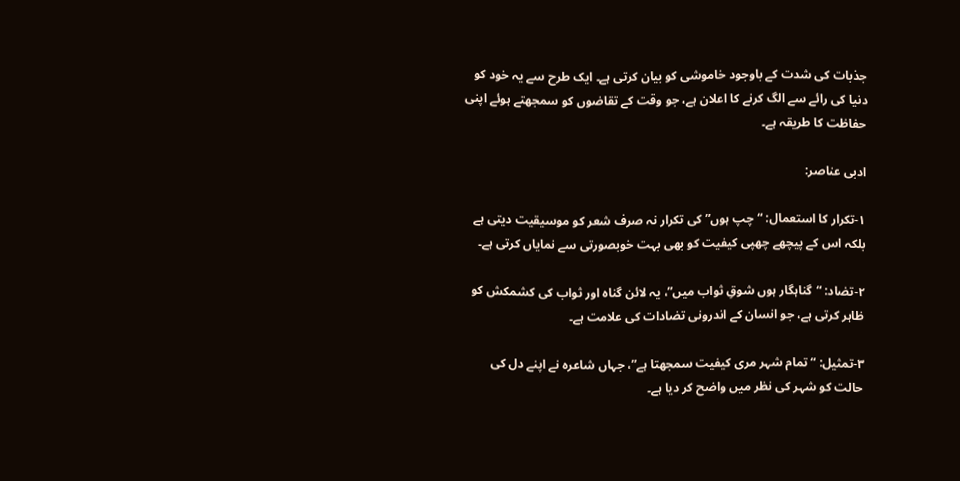جذبات کی شدت کے باوجود خاموشی کو بیان کرتی ہے۔ ایک طرح سے یہ خود کو دنیا کی رائے سے الگ کرنے کا اعلان ہے، جو وقت کے تقاضوں کو سمجھتے ہوئے اپنی حفاظت کا طریقہ ہے۔

ادبی عناصر:

۱-تکرار کا استعمال: “چپ ہوں” کی تکرار نہ صرف شعر کو موسیقیت دیتی ہے بلکہ اس کے پیچھے چھپی کیفیت کو بھی بہت خوبصورتی سے نمایاں کرتی ہے۔

۲-تضاد: “گناہگار ہوں شوقِ ثواب میں”، یہ لائن گناہ اور ثواب کی کشمکش کو ظاہر کرتی ہے، جو انسان کے اندرونی تضادات کی علامت ہے۔

۳-تمثیل: “تمام شہر مری کیفیت سمجھتا ہے”، جہاں شاعرہ نے اپنے دل کی حالت کو شہر کی نظر میں واضح کر دیا ہے۔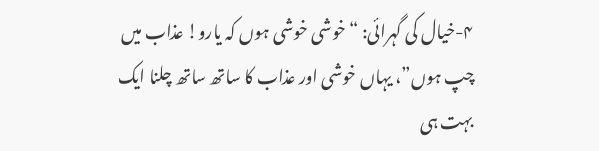۴-خیال کی گہرائی: “خوشی خوشی ہوں کہ یارو! عذاب میں چپ ہوں”، یہاں خوشی اور عذاب کا ساتھ ساتھ چلنا ایک بہت ہی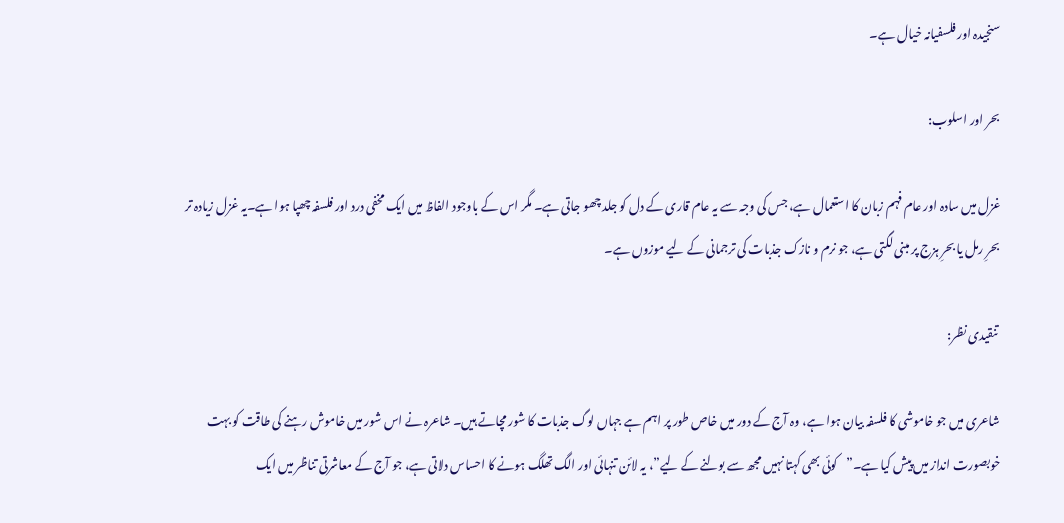سنجیدہ اور فلسفیانہ خیال ہے۔

بحر اور اسلوب:

غزل میں سادہ اور عام فہم زبان کا استعمال ہے، جس کی وجہ سے یہ عام قاری کے دل کو جلد چھو جاتی ہے۔ مگر اس کے باوجود الفاظ میں ایک مخفی درد اور فلسفہ چھپا ہوا ہے۔یہ غزل زیادہ تر بحرِ رمل یا بحرِ ہزج پر مبنی لگتی ہے، جو نرم و نازک جذبات کی ترجمانی کے لیے موزوں ہے۔

 تنقیدی نظر:

شاعری میں جو خاموشی کا فلسفہ بیان ہوا ہے، وہ آج کے دور میں خاص طور پر اہم ہے جہاں لوگ جذبات کا شور مچاتے ہیں۔ شاعرہ نے اس شور میں خاموش رہنے کی طاقت کو بہت خوبصورت انداز میں پیش کیا ہے۔”کوئی بھی کہتا نہیں مجھ سے بولنے کے لیے”، یہ لائن تنہائی اور الگ تھلگ ہونے کا احساس دلاتی ہے، جو آج کے معاشرتی تناظر میں ایک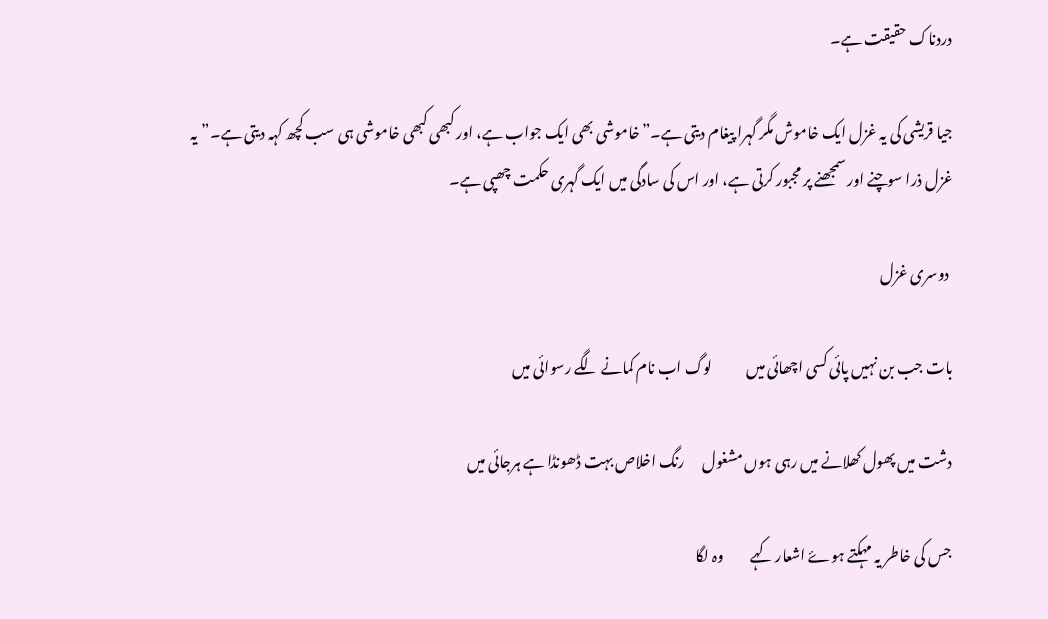دردناک حقیقت ہے۔

جیا قریشی کی یہ غزل ایک خاموش مگر گہرا پیغام دیتی ہے۔”خاموشی بھی ایک جواب ہے، اور کبھی کبھی خاموشی ہی سب کچھ کہہ دیتی ہے۔”یہ غزل ذرا سوچنے اور سمجھنے پر مجبور کرتی ہے، اور اس کی سادگی میں ایک گہری حکمت چھپی ہے۔

 دوسری غزل

بات جب بن نہیں پائی کسی اچھائی میں            لوگ اب نام کمانے لگے رسوائی میں

دشت میں پھول کھلانے میں رہی ہوں مشغول      رنگ اخلاص بہت ڈھونڈا ہے ہرجائی میں

جس کی خاطر یہ مہکتے ہوۓ اشعار کہے         وہ لگا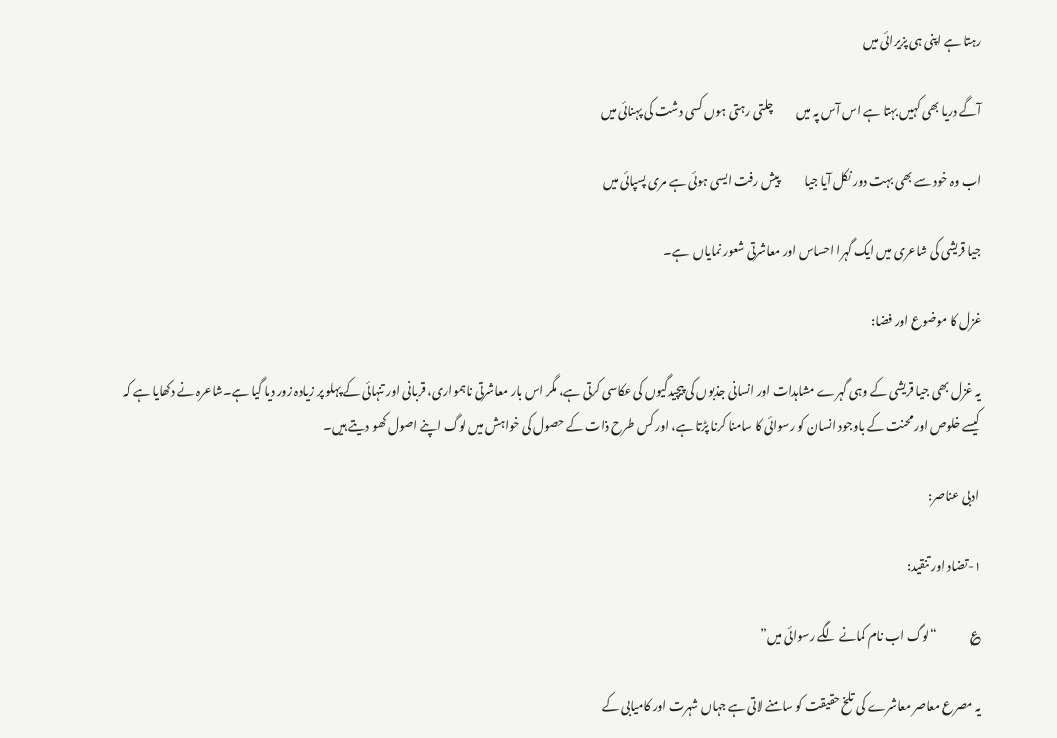رہتا ہے اپنی ہی پزیرائی میں

آگے دریا بھی کہیں بہتا ہے اس آس پہ میں          چلتی رہتی ہوں کسی دشت کی پہنائی میں

اب وہ خود سے بھی بہت دور نکل آیا جیا           پیش رفت ایسی ہوئی ہے مری پسپائی میں

جیا قریشی کی شاعری میں ایک گہرا احساس اور معاشرتی شعور نمایاں  ہے۔

غزل کا موضوع اور فضا:

یہ غزل بھی جیا قریشی کے وہی گہرے مشاہدات اور انسانی جذبوں کی پیچیدگیوں کی عکاسی کرتی ہے، مگر اس بار معاشرتی ناہمواری، قربانی اور تنہائی کے پہلو پر زیادہ زور دیا گیا ہے۔شاعرہ نے دکھایا ہے کہ کیسے خلوص اور محنت کے باوجود انسان کو رسوائی کا سامنا کرنا پڑتا ہے، اور کس طرح ذات کے حصول کی خواہش میں لوگ اپنے اصول کھو دیتے ہیں۔

 ادبی عناصر:

۱-تضاد اور تنقید:

؏              “لوگ اب نام کمانے لگے رسوائی میں”

یہ مصرع معاصر معاشرے کی تلخ حقیقت کو سامنے لاتی ہے جہاں شہرت اور کامیابی کے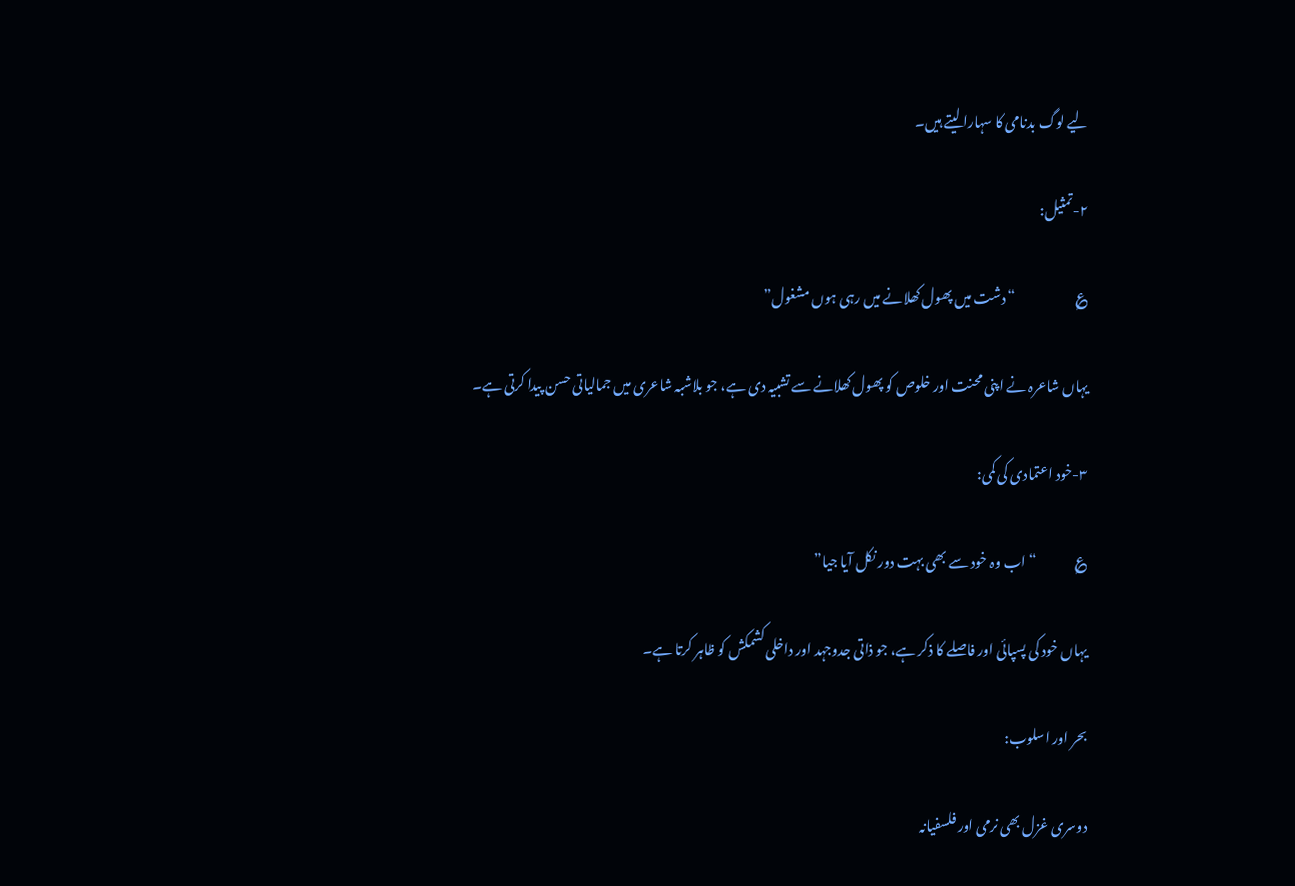لیے لوگ بدنامی کا سہارا لیتے ہیں۔

۲-تمثیل:

؏                      “دشت میں پھول کھلانے میں رہی ہوں مشغول”

یہاں شاعرہ نے اپنی محنت اور خلوص کو پھول کھلانے سے تشبیہ دی ہے، جو بلاشبہ شاعری میں جمالیاتی حسن پیدا کرتی ہے۔

۳-خود اعتمادی کی کمی:

؏              “اب وہ خود سے بھی بہت دور نکل آیا جیا”

یہاں خود کی پسپائی اور فاصلے کا ذکر ہے، جو ذاتی جدوجہد اور داخلی کشمکش کو ظاہر کرتا ہے۔

بحر اور اسلوب:

دوسری غزل بھی نرمی اور فلسفیانہ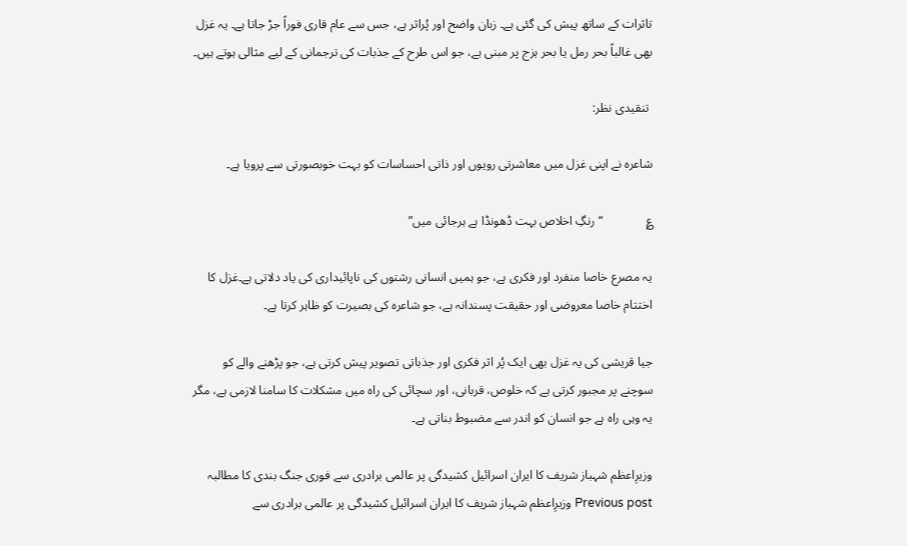تاثرات کے ساتھ پیش کی گئی ہے۔ زبان واضح اور پُراثر ہے، جس سے عام قاری فوراً جڑ جاتا ہے۔ یہ غزل بھی غالباً بحر رمل یا بحر ہزج پر مبنی ہے، جو اس طرح کے جذبات کی ترجمانی کے لیے مثالی ہوتے ہیں۔

 تنقیدی نظر:

شاعرہ نے اپنی غزل میں معاشرتی رویوں اور ذاتی احساسات کو بہت خوبصورتی سے پرویا ہے۔

؏              “رنگِ اخلاص بہت ڈھونڈا ہے ہرجائی میں”

یہ مصرع خاصا منفرد اور فکری ہے، جو ہمیں انسانی رشتوں کی ناپائیداری کی یاد دلاتی ہے۔غزل کا اختتام خاصا معروضی اور حقیقت پسندانہ ہے، جو شاعرہ کی بصیرت کو ظاہر کرتا ہے۔

جیا قریشی کی یہ غزل بھی ایک پُر اثر فکری اور جذباتی تصویر پیش کرتی ہے، جو پڑھنے والے کو سوچنے پر مجبور کرتی ہے کہ خلوص، قربانی، اور سچائی کی راہ میں مشکلات کا سامنا لازمی ہے، مگر یہ وہی راہ ہے جو انسان کو اندر سے مضبوط بناتی ہے۔

وزیرِاعظم شہباز شریف کا ایران اسرائیل کشیدگی پر عالمی برادری سے فوری جنگ بندی کا مطالبہ Previous post وزیرِاعظم شہباز شریف کا ایران اسرائیل کشیدگی پر عالمی برادری سے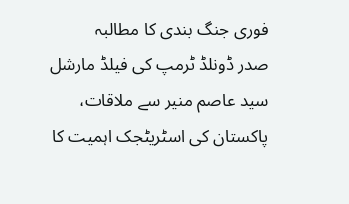فوری جنگ بندی کا مطالبہ
صدر ڈونلڈ ٹرمپ کی فیلڈ مارشل سید عاصم منیر سے ملاقات، پاکستان کی اسٹریٹجک اہمیت کا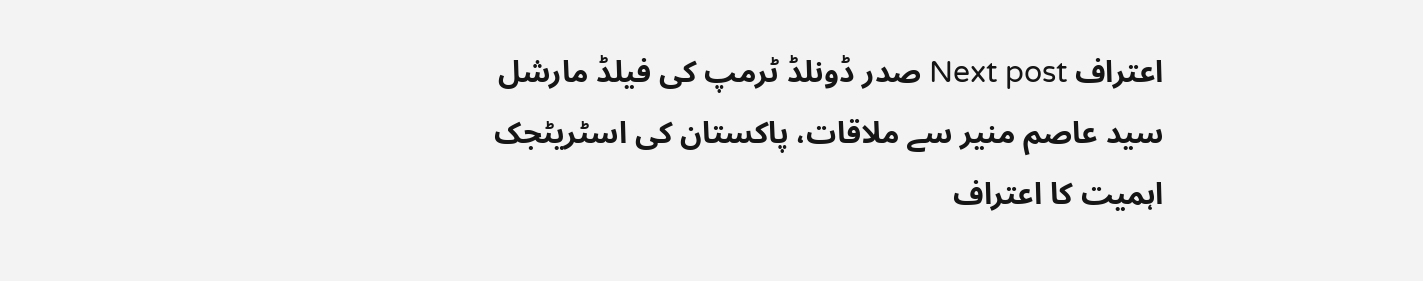اعتراف Next post صدر ڈونلڈ ٹرمپ کی فیلڈ مارشل سید عاصم منیر سے ملاقات، پاکستان کی اسٹریٹجک اہمیت کا اعتراف